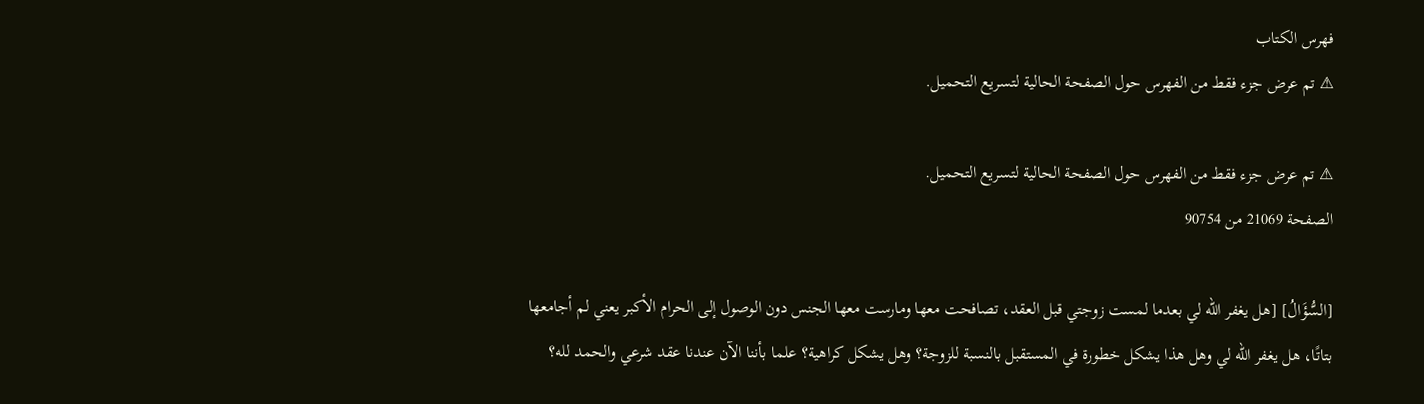فهرس الكتاب
⚠ تم عرض جزء فقط من الفهرس حول الصفحة الحالية لتسريع التحميل.

⚠ تم عرض جزء فقط من الفهرس حول الصفحة الحالية لتسريع التحميل.
الصفحة 21069 من 90754

[السُّؤَالُ] [هل يغفر الله لي بعدما لمست زوجتي قبل العقد، تصافحت معها ومارست معها الجنس دون الوصول إلى الحرام الأكبر يعني لم أجامعها بتاتًا، هل يغفر الله لي وهل هذا يشكل خطورة في المستقبل بالنسبة للزوجة؟ وهل يشكل كراهية؟ علما بأننا الآن عندنا عقد شرعي والحمد لله؟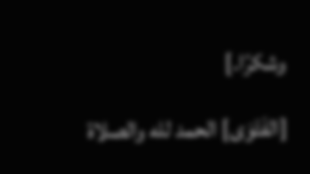وشكرًا.]

[الفَتْوَى] الحمد لله والصلاة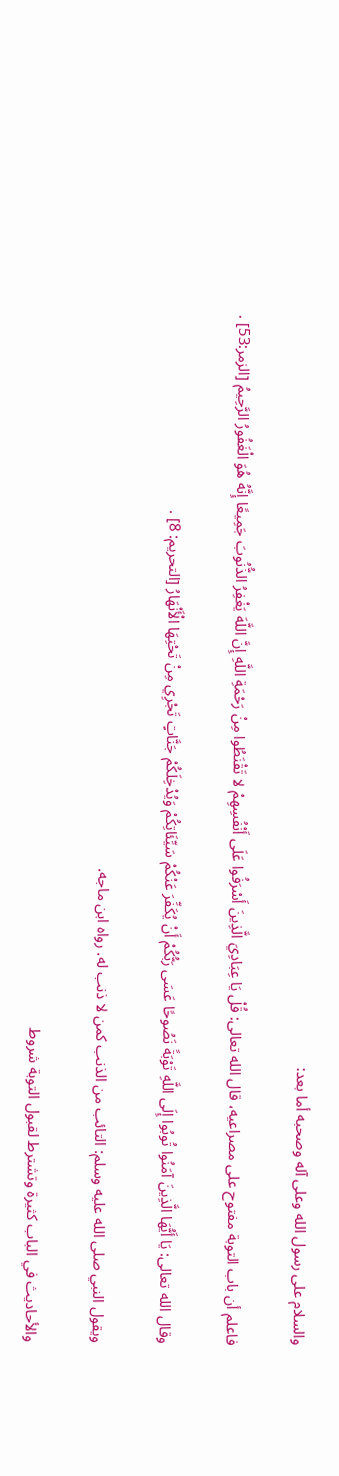والسلام على رسول الله وعلى آله وصحبه أما بعد:

فاعلم أن باب التوبة مفتوح على مصراعيه، قال الله تعالى: قُلْ يَا عِبَادِيَ الَّذِينَ أَسْرَفُوا عَلَى أَنْفُسِهِمْ لا تَقْنَطُوا مِنْ رَحْمَةِ اللَّهِ إِنَّ اللَّهَ يَغْفِرُ الذُّنُوبَ جَمِيعًا إِنَّهُ هُوَ الْغَفُورُ الرَّحِيمُ [الزمر:53] .

وقال الله تعالى: يَا أَيُّهَا الَّذِينَ آمَنُوا تُوبُوا إِلَى اللَّهِ تَوْبَةً نَصُوحًا عَسَى رَبُّكُمْ أَنْ يُكَفِّرَ عَنْكُمْ سَيِّئَاتِكُمْ وَيُدْخِلَكُمْ جَنَّاتٍ تَجْرِي مِنْ تَحْتِهَا الْأَنْهَارُ [التحريم: 8] .

ويقول النبي صلى الله عليه وسلم: التائب من الذنب كمن لا ذنب له. رواه ابن ماجه.

والأحاديث في الباب كثيرة وتشترط لقبول التوبة شروط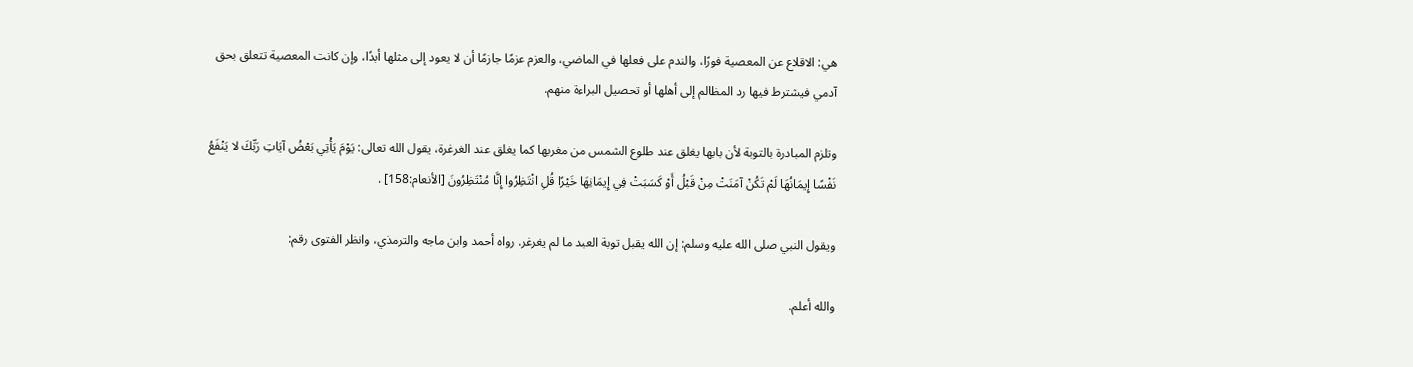هي: الاقلاع عن المعصية فورًا، والندم على فعلها في الماضي، والعزم عزمًا جازمًا أن لا يعود إلى مثلها أبدًا، وإن كانت المعصية تتعلق بحق آدمي فيشترط فيها رد المظالم إلى أهلها أو تحصيل البراءة منهم.

وتلزم المبادرة بالتوبة لأن بابها يغلق عند طلوع الشمس من مغربها كما يغلق عند الغرغرة، يقول الله تعالى: يَوْمَ يَأْتِي بَعْضُ آيَاتِ رَبِّكَ لا يَنْفَعُ نَفْسًا إِيمَانُهَا لَمْ تَكُنْ آمَنَتْ مِنْ قَبْلُ أَوْ كَسَبَتْ فِي إِيمَانِهَا خَيْرًا قُلِ انْتَظِرُوا إِنَّا مُنْتَظِرُونَ [الأنعام:158] .

ويقول النبي صلى الله عليه وسلم: إن الله يقبل توبة العبد ما لم يغرغر. رواه أحمد وابن ماجه والترمذي، وانظر الفتوى رقم:

والله أعلم.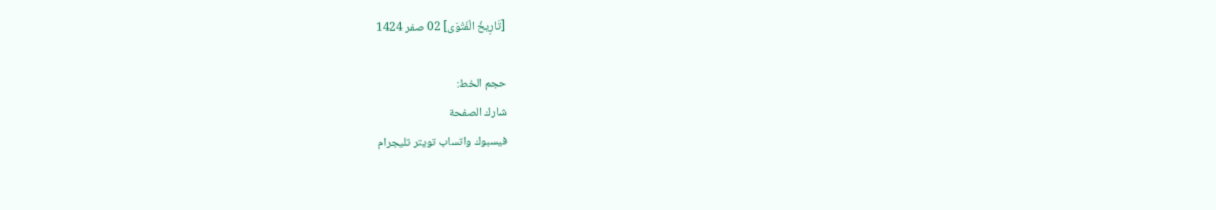[تَارِيخُ الْفَتْوَى] 02 صفر 1424

حجم الخط:
شارك الصفحة
فيسبوك واتساب تويتر تليجرام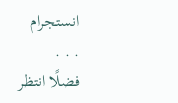انستجرام
. . .
فضلًا انتظر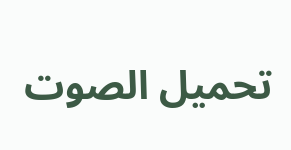تحميل الصوت